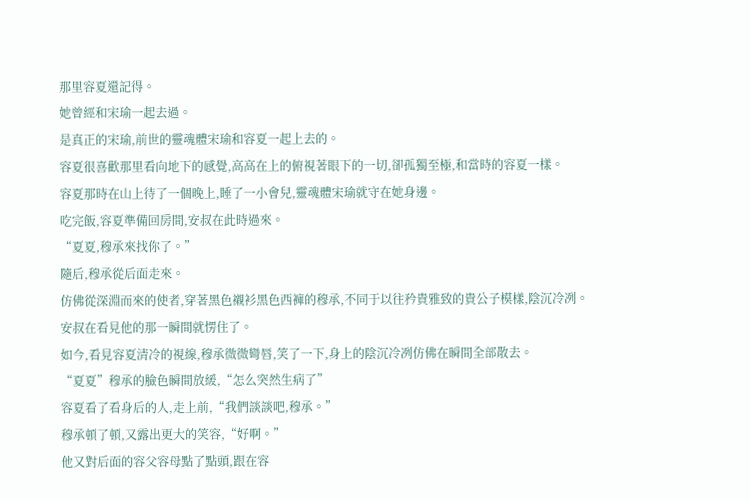那里容夏還記得。
她曾經和宋瑜一起去過。
是真正的宋瑜,前世的靈魂體宋瑜和容夏一起上去的。
容夏很喜歡那里看向地下的感覺,高高在上的俯視著眼下的一切,卻孤獨至極,和當時的容夏一樣。
容夏那時在山上待了一個晚上,睡了一小會兒,靈魂體宋瑜就守在她身邊。
吃完飯,容夏準備回房間,安叔在此時過來。
“夏夏,穆承來找你了。”
隨后,穆承從后面走來。
仿佛從深淵而來的使者,穿著黑色襯衫黑色西褲的穆承,不同于以往矜貴雅致的貴公子模樣,陰沉冷冽。
安叔在看見他的那一瞬間就愣住了。
如今,看見容夏清冷的視線,穆承微微彎唇,笑了一下,身上的陰沉冷冽仿佛在瞬間全部散去。
“夏夏”穆承的臉色瞬間放緩,“怎么突然生病了”
容夏看了看身后的人,走上前,“我們談談吧,穆承。”
穆承頓了頓,又露出更大的笑容,“好啊。”
他又對后面的容父容母點了點頭,跟在容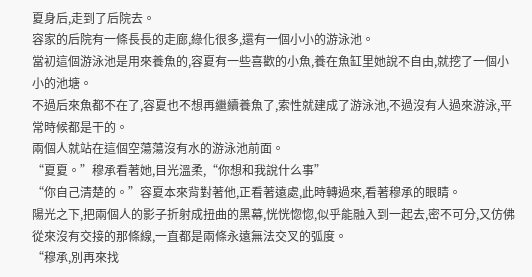夏身后,走到了后院去。
容家的后院有一條長長的走廊,綠化很多,還有一個小小的游泳池。
當初這個游泳池是用來養魚的,容夏有一些喜歡的小魚,養在魚缸里她說不自由,就挖了一個小小的池塘。
不過后來魚都不在了,容夏也不想再繼續養魚了,索性就建成了游泳池,不過沒有人過來游泳,平常時候都是干的。
兩個人就站在這個空蕩蕩沒有水的游泳池前面。
“夏夏。”穆承看著她,目光溫柔,“你想和我說什么事”
“你自己清楚的。”容夏本來背對著他,正看著遠處,此時轉過來,看著穆承的眼睛。
陽光之下,把兩個人的影子折射成扭曲的黑幕,恍恍惚惚,似乎能融入到一起去,密不可分,又仿佛從來沒有交接的那條線,一直都是兩條永遠無法交叉的弧度。
“穆承,別再來找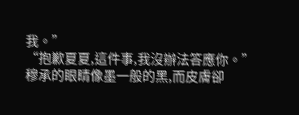我。”
“抱歉夏夏,這件事,我沒辦法答應你。”
穆承的眼睛像墨一般的黑,而皮膚卻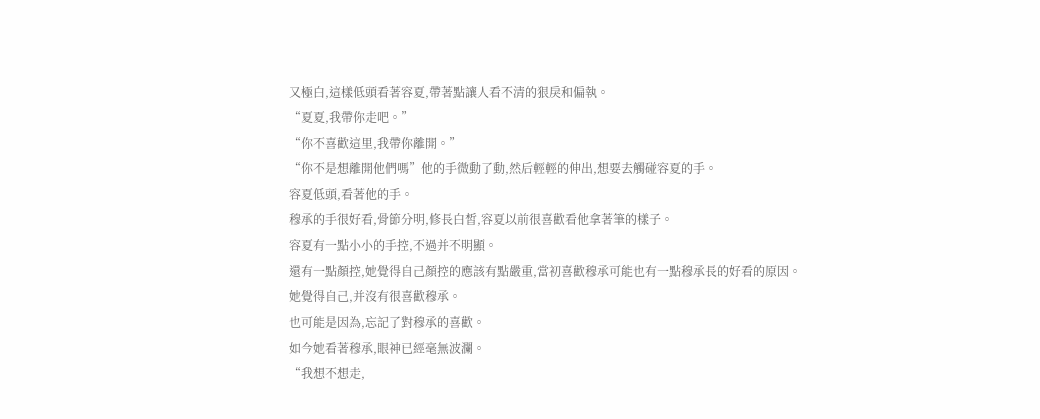又極白,這樣低頭看著容夏,帶著點讓人看不清的狠戾和偏執。
“夏夏,我帶你走吧。”
“你不喜歡這里,我帶你離開。”
“你不是想離開他們嗎”他的手微動了動,然后輕輕的伸出,想要去觸碰容夏的手。
容夏低頭,看著他的手。
穆承的手很好看,骨節分明,修長白皙,容夏以前很喜歡看他拿著筆的樣子。
容夏有一點小小的手控,不過并不明顯。
還有一點顏控,她覺得自己顏控的應該有點嚴重,當初喜歡穆承可能也有一點穆承長的好看的原因。
她覺得自己,并沒有很喜歡穆承。
也可能是因為,忘記了對穆承的喜歡。
如今她看著穆承,眼神已經毫無波瀾。
“我想不想走,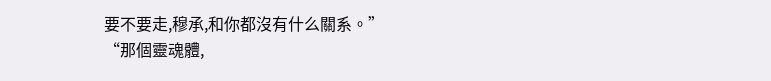要不要走,穆承,和你都沒有什么關系。”
“那個靈魂體,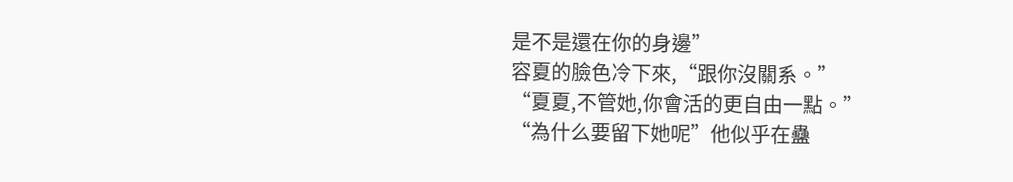是不是還在你的身邊”
容夏的臉色冷下來,“跟你沒關系。”
“夏夏,不管她,你會活的更自由一點。”
“為什么要留下她呢”他似乎在蠱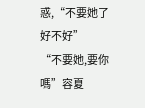惑,“不要她了好不好”
“不要她,要你嗎”容夏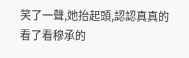笑了一聲,她抬起頭,認認真真的看了看穆承的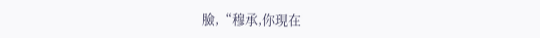臉,“穆承,你現在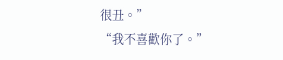很丑。”
“我不喜歡你了。”